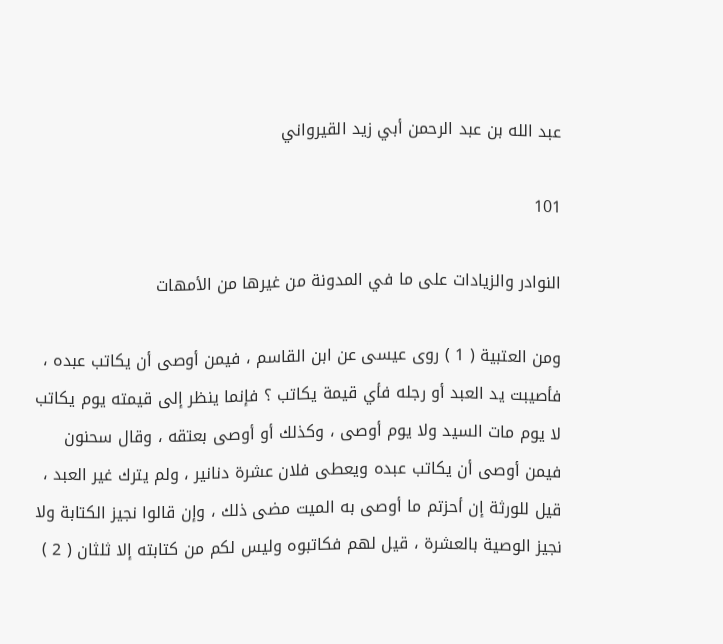عبد الله بن عبد الرحمن أبي زيد القيرواني

101

النوادر والزيادات على ما في المدونة من غيرها من الأمهات

ومن العتبية ( 1 ) روى عيسى عن ابن القاسم ، فيمن أوصى أن يكاتب عبده ، فأصيبت يد العبد أو رجله فأي قيمة يكاتب ؟ فإنما ينظر إلى قيمته يوم يكاتب لا يوم مات السيد ولا يوم أوصى ، وكذلك أو أوصى بعتقه ، وقال سحنون فيمن أوصى أن يكاتب عبده ويعطى فلان عشرة دنانير ، ولم يترك غير العبد ، قيل للورثة إن أحزتم ما أوصى به الميت مضى ذلك ، وإن قالوا نجيز الكتابة ولا نجيز الوصية بالعشرة ، قيل لهم فكاتبوه وليس لكم من كتابته إلا ثلثان ( 2 )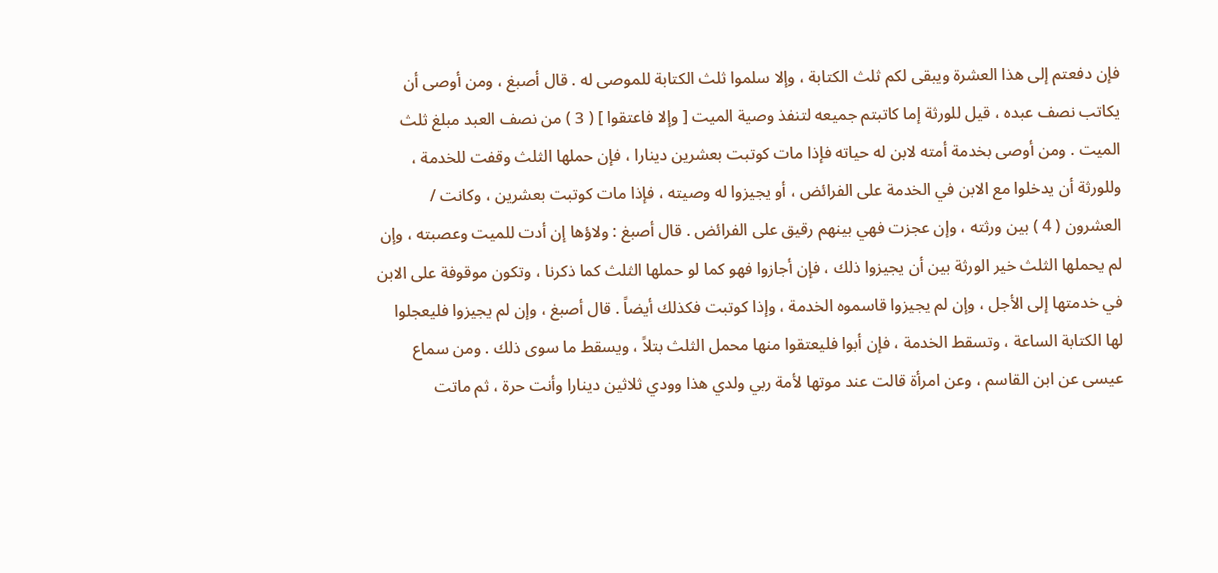فإن دفعتم إلى هذا العشرة ويبقى لكم ثلث الكتابة ، وإلا سلموا ثلث الكتابة للموصى له . قال أصبغ ، ومن أوصى أن يكاتب نصف عبده ، قيل للورثة إما كاتبتم جميعه لتنفذ وصية الميت [ وإلا فاعتقوا ] ( 3 ) من نصف العبد مبلغ ثلث الميت . ومن أوصى بخدمة أمته لابن له حياته فإذا مات كوتبت بعشرين دينارا ، فإن حملها الثلث وقفت للخدمة ، وللورثة أن يدخلوا مع الابن في الخدمة على الفرائض ، أو يجيزوا له وصيته ، فإذا مات كوتبت بعشرين ، وكانت / العشرون ( 4 ) بين ورثته ، وإن عجزت فهي بينهم رقيق على الفرائض . قال أصبغ : ولاؤها إن أدت للميت وعصبته ، وإن لم يحملها الثلث خير الورثة بين أن يجيزوا ذلك ، فإن أجازوا فهو كما لو حملها الثلث كما ذكرنا ، وتكون موقوفة على الابن في خدمتها إلى الأجل ، وإن لم يجيزوا قاسموه الخدمة ، وإذا كوتبت فكذلك أيضاً . قال أصبغ ، وإن لم يجيزوا فليعجلوا لها الكتابة الساعة ، وتسقط الخدمة ، فإن أبوا فليعتقوا منها محمل الثلث بتلاً ، ويسقط ما سوى ذلك . ومن سماع عيسى عن ابن القاسم ، وعن امرأة قالت عند موتها لأمة ربي ولدي هذا وودي ثلاثين دينارا وأنت حرة ، ثم ماتت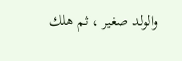والولد صغير ، ثم هلك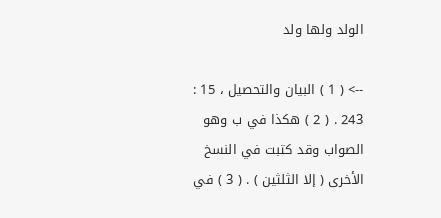الولد ولها ولد

--> ( 1 ) البيان والتحصيل ، 15 : 243 . ( 2 ) هكذا في ب وهو الصواب وقد كتبت في النسخ الأخرى ( إلا الثلثين ) . ( 3 ) في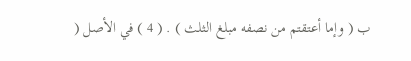ب ( وإما أعتقتم من نصفه مبلغ الثلث ) . ( 4 ) في الأصل (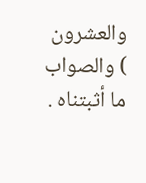والعشرون ) والصواب ما أثبتناه .